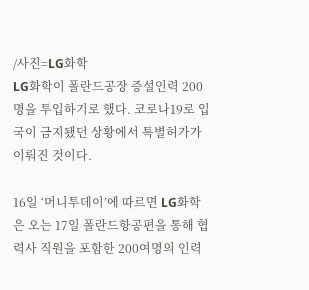/사진=LG화학
LG화학이 폴란드공장 증설인력 200명을 투입하기로 했다. 코로나19로 입국이 금지됐던 상황에서 특별허가가 이뤄진 것이다.

16일 ‘머니투데이’에 따르면 LG화학은 오는 17일 폴란드항공편을 통해 협력사 직원을 포함한 200여명의 인력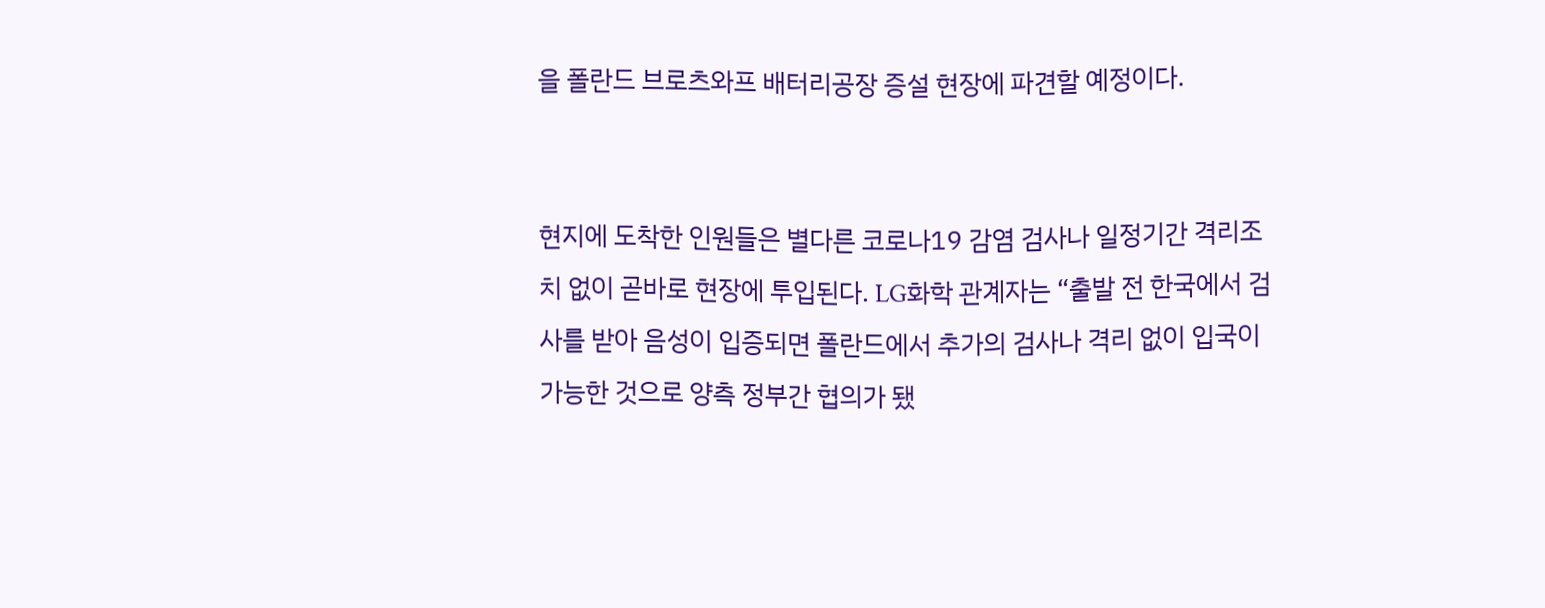을 폴란드 브로츠와프 배터리공장 증설 현장에 파견할 예정이다.


현지에 도착한 인원들은 별다른 코로나19 감염 검사나 일정기간 격리조치 없이 곧바로 현장에 투입된다. LG화학 관계자는 “출발 전 한국에서 검사를 받아 음성이 입증되면 폴란드에서 추가의 검사나 격리 없이 입국이 가능한 것으로 양측 정부간 협의가 됐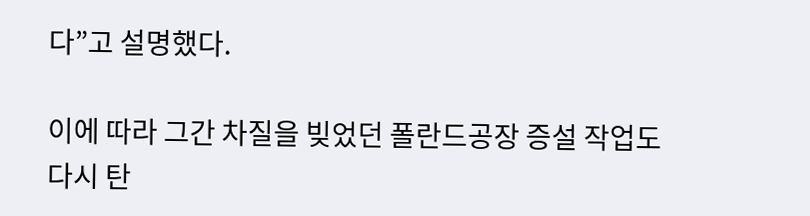다”고 설명했다.

이에 따라 그간 차질을 빚었던 폴란드공장 증설 작업도 다시 탄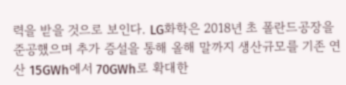력을 받을 것으로 보인다. LG화학은 2018년 초 폴란드공장을 준공했으며 추가 증설을 통해 올해 말까지 생산규모를 기존 연산 15GWh에서 70GWh로 확대한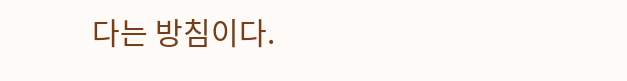다는 방침이다.